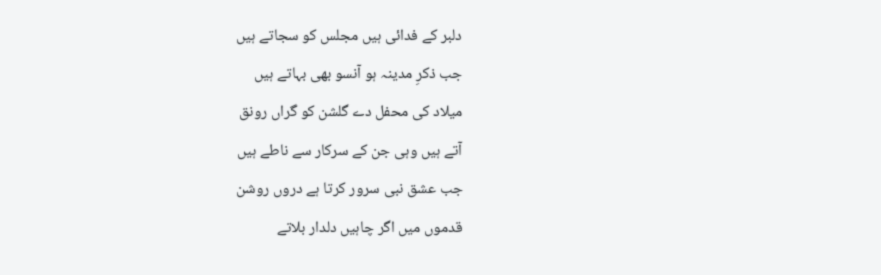دلبر کے فدائی ہیں مجلس کو سجاتے ہیں
جب ذکرِ مدینہ ہو آنسو بھی بہاتے ہیں
میلاد کی محفل دے گلشن کو گراں رونق
آتے ہیں وہی جن کے سرکار سے ناطے ہیں
جب عشق نبی سرور کرتا ہے دروں روشن
قدموں میں اگر چاہیں دلدار بلاتے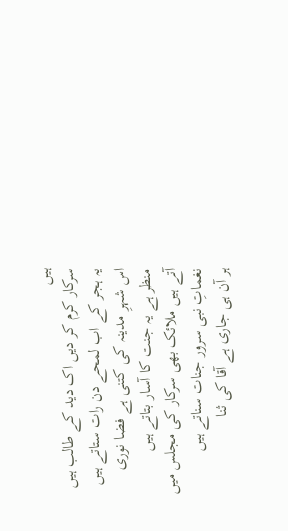ہیں
سرکار کرم کر دیں اک دید کے طالب ہیں
یہ ہجر کے اب لمحے دن رات ستاتے ہیں
اس شہرِ مدینہ کی کتنی ہے فضا نوری
منظر ہے یہ جنت کا آسار بتاتے ہیں
آتے ہیں ملائک بھی سرکار کی مجلس میں
نغماتِ نبی سرور جنات سناتے ہیں
ہر آن ہی جاری ہے آقا کی ثنا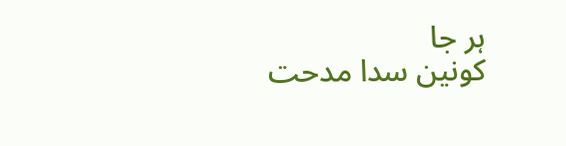ہر جا
کونین سدا مدحت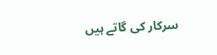سرکار کی گاتے ہیں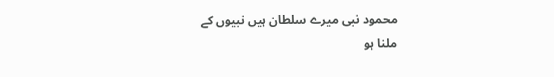محمود نبی میرے سلطان ہیں نبیوں کے
ملنا ہو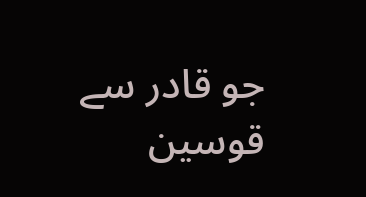جو قادر سے قوسین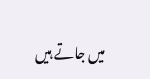میں جاتے ہیں